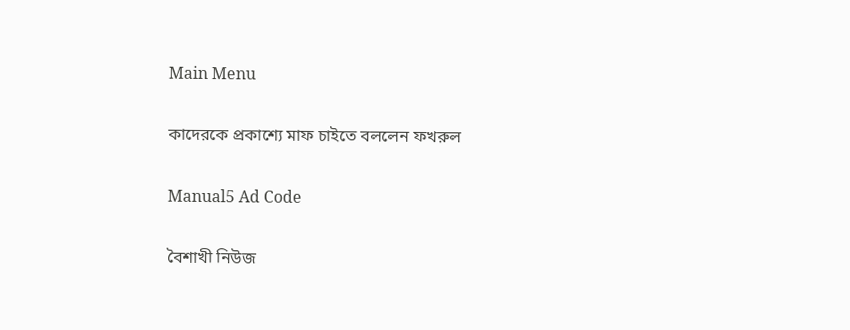Main Menu

কাদেরকে প্রকাশ্যে মাফ চাইতে বললেন ফখরুল

Manual5 Ad Code

বৈশাখী নিউজ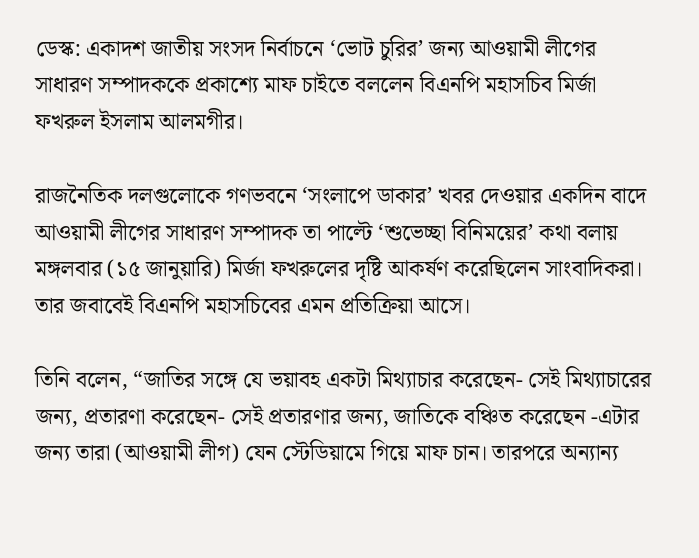ডেস্ক: একাদশ জাতীয় সংসদ নির্বাচনে ‘ভোট চুরির’ জন্য আওয়ামী লীগের সাধারণ সম্পাদককে প্রকাশ্যে মাফ চাইতে বললেন বিএনপি মহাসচিব মির্জা ফখরুল ইসলাম আলমগীর।

রাজনৈতিক দলগুলোকে গণভবনে ‘সংলাপে ডাকার’ খবর দেওয়ার একদিন বাদে আওয়ামী লীগের সাধারণ সম্পাদক তা পাল্টে ‘শুভেচ্ছা বিনিময়ের’ কথা বলায় মঙ্গলবার (১৫ জানুয়ারি) মির্জা ফখরুলের দৃষ্টি আকর্ষণ করেছিলেন সাংবাদিকরা। তার জবাবেই বিএনপি মহাসচিবের এমন প্রতিক্রিয়া আসে।

তিনি বলেন, “জাতির সঙ্গে যে ভয়াবহ একটা মিথ্যাচার করেছেন- সেই মিথ্যাচারের জন্য, প্রতারণা করেছেন- সেই প্রতারণার জন্য, জাতিকে বঞ্চিত করেছেন -এটার জন্য তারা (আওয়ামী লীগ) যেন স্টেডিয়ামে গিয়ে মাফ চান। তারপরে অন্যান্য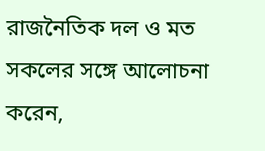রাজনৈতিক দল ও মত সকলের সঙ্গে আলোচনা করেন,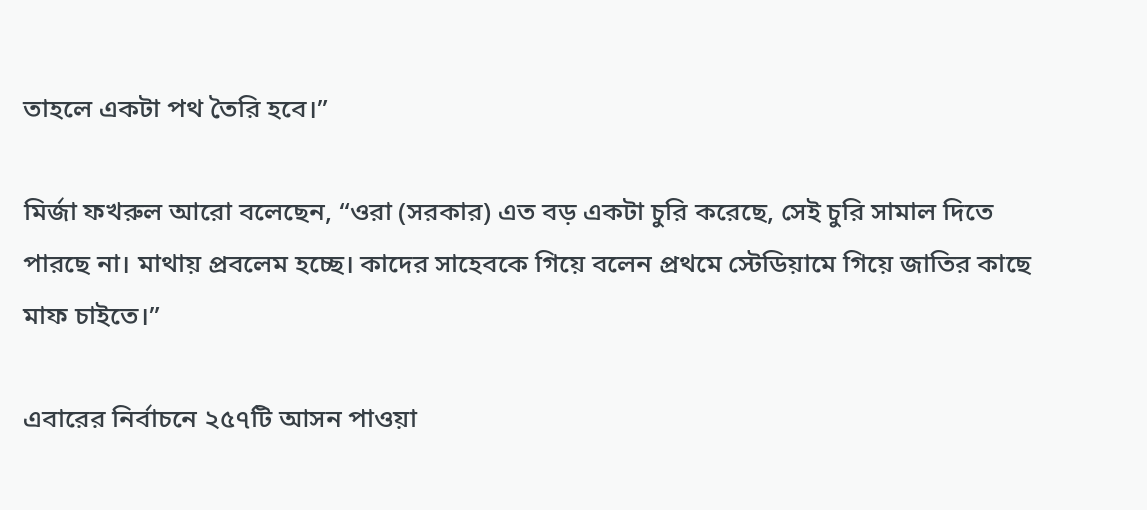তাহলে একটা পথ তৈরি হবে।”

মির্জা ফখরুল আরো বলেছেন, “ওরা (সরকার) এত বড় একটা চুরি করেছে, সেই চুরি সামাল দিতে পারছে না। মাথায় প্রবলেম হচ্ছে। কাদের সাহেবকে গিয়ে বলেন প্রথমে স্টেডিয়ামে গিয়ে জাতির কাছে মাফ চাইতে।”

এবারের নির্বাচনে ২৫৭টি আসন পাওয়া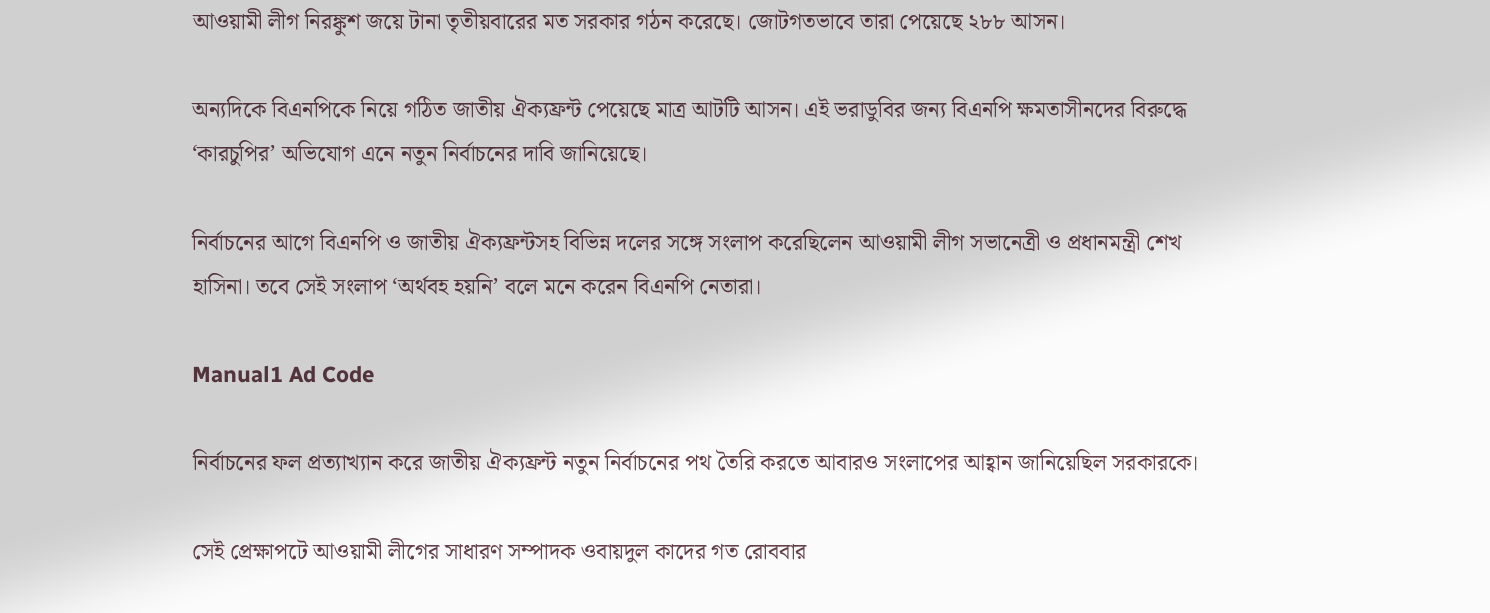আওয়ামী লীগ নিরঙ্কুশ জয়ে টানা তৃতীয়বারের মত সরকার গঠন করেছে। জোটগতভাবে তারা পেয়েছে ২৮৮ আসন।

অন্যদিকে বিএনপিকে নিয়ে গঠিত জাতীয় ঐক্যফ্রন্ট পেয়েছে মাত্র আটটি আসন। এই ভরাডুবির জন্য বিএনপি ক্ষমতাসীনদের বিরুদ্ধে ‘কারচুপির’ অভিযোগ এনে নতুন নির্বাচনের দাবি জানিয়েছে।

নির্বাচনের আগে বিএনপি ও জাতীয় ঐক্যফ্রন্টসহ বিভিন্ন দলের সঙ্গে সংলাপ করেছিলেন আওয়ামী লীগ সভানেত্রী ও প্রধানমন্ত্রী শেখ হাসিনা। তবে সেই সংলাপ ‘অর্থবহ হয়নি’ বলে মনে করেন বিএনপি নেতারা।

Manual1 Ad Code

নির্বাচনের ফল প্রত্যাখ্যান করে জাতীয় ঐক্যফ্রন্ট নতুন নির্বাচনের পথ তৈরি করতে আবারও সংলাপের আহ্বান জানিয়েছিল সরকারকে।

সেই প্রেক্ষাপটে আওয়ামী লীগের সাধারণ সম্পাদক ওবায়দুল কাদের গত রোববার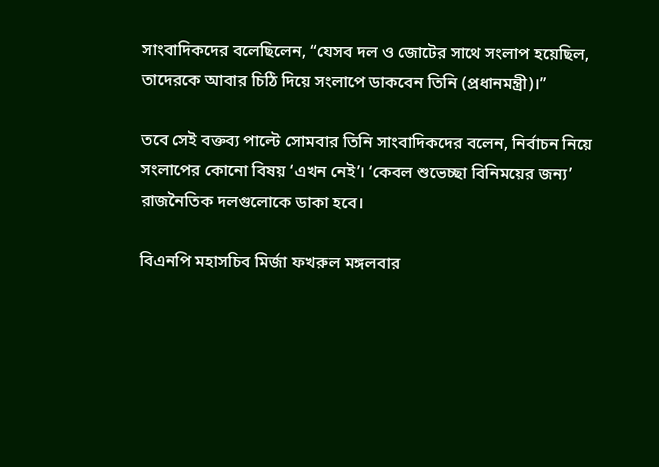সাংবাদিকদের বলেছিলেন, “যেসব দল ও জোটের সাথে সংলাপ হয়েছিল, তাদেরকে আবার চিঠি দিয়ে সংলাপে ডাকবেন তিনি (প্রধানমন্ত্রী)।”

তবে সেই বক্তব্য পাল্টে সোমবার তিনি সাংবাদিকদের বলেন, নির্বাচন নিয়ে সংলাপের কোনো বিষয় ‘এখন নেই’। ‘কেবল শুভেচ্ছা বিনিময়ের জন্য’ রাজনৈতিক দলগুলোকে ডাকা হবে।

বিএনপি মহাসচিব মির্জা ফখরুল মঙ্গলবার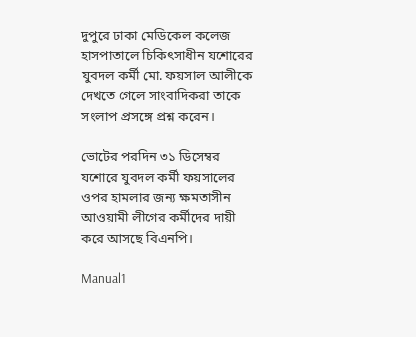দুপুরে ঢাকা মেডিকেল কলেজ হাসপাতালে চিকিৎসাধীন যশোরের যুবদল কর্মী মো. ফয়সাল আলীকে দেখতে গেলে সাংবাদিকরা তাকে সংলাপ প্রসঙ্গে প্রশ্ন করেন।

ভোটের পরদিন ৩১ ডিসেম্বর যশোরে যুবদল কর্মী ফয়সালের ওপর হামলার জন্য ক্ষমতাসীন আওয়ামী লীগের কর্মীদের দায়ী করে আসছে বিএনপি।

Manual1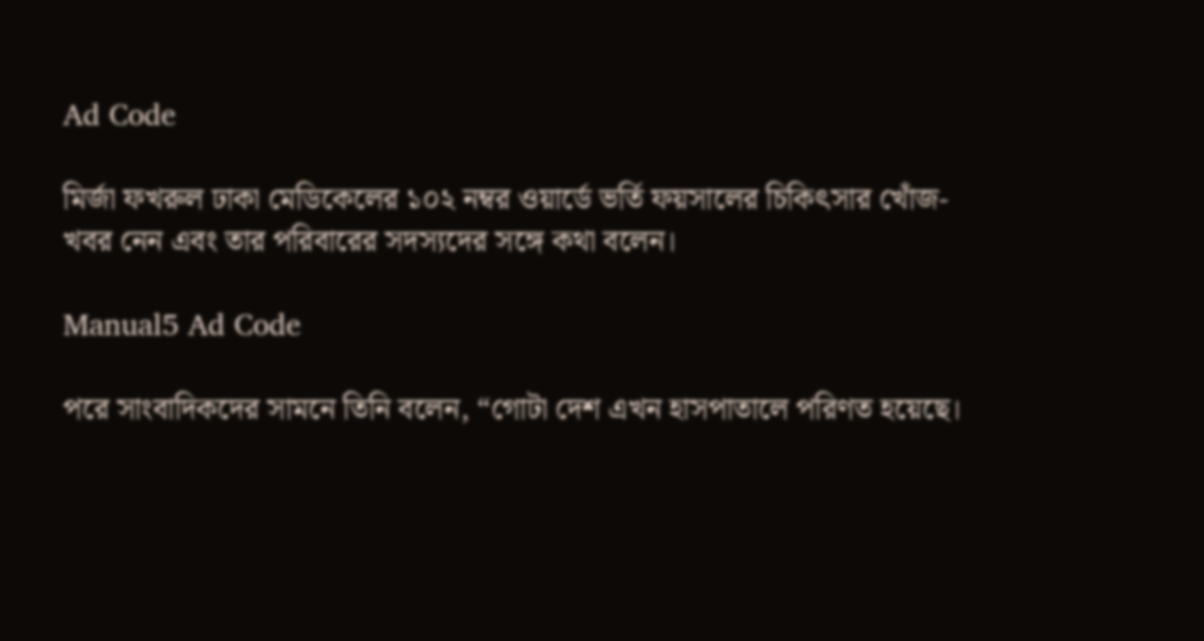Ad Code

মির্জা ফখরুল ঢাকা মেডিকেলের ১০২ নম্বর ওয়ার্ডে ভর্তি ফয়সালের চিকিৎসার খোঁজ-খবর নেন এবং তার পরিবারের সদস্যদের সঙ্গে কথা বলেন।

Manual5 Ad Code

পরে সাংবাদিকদের সামনে তিনি বলেন, “গোটা দেশ এখন হাসপাতালে পরিণত হয়েছে।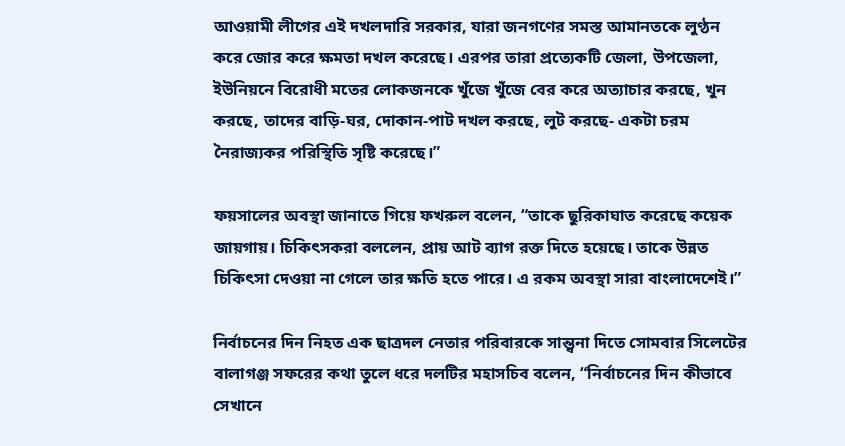আওয়ামী লীগের এই দখলদারি সরকার, যারা জনগণের সমস্ত আমানতকে লুণ্ঠন করে জোর করে ক্ষমতা দখল করেছে। এরপর তারা প্রত্যেকটি জেলা, উপজেলা, ইউনিয়নে বিরোধী মতের লোকজনকে খুঁজে খুঁজে বের করে অত্যাচার করছে, খুন করছে, তাদের বাড়ি-ঘর, দোকান-পাট দখল করছে, লুট করছে- একটা চরম নৈরাজ্যকর পরিস্থিতি সৃষ্টি করেছে।”

ফয়সালের অবস্থা জানাতে গিয়ে ফখরুল বলেন, “তাকে ছুরিকাঘাত করেছে কয়েক জায়গায়। চিকিৎসকরা বললেন, প্রায় আট ব্যাগ রক্ত দিতে হয়েছে। তাকে উন্নত চিকিৎসা দেওয়া না গেলে তার ক্ষতি হতে পারে। এ রকম অবস্থা সারা বাংলাদেশেই।”

নির্বাচনের দিন নিহত এক ছাত্রদল নেতার পরিবারকে সান্ত্বনা দিতে সোমবার সিলেটের বালাগঞ্জ সফরের কথা তুলে ধরে দলটির মহাসচিব বলেন, “নির্বাচনের দিন কীভাবে সেখানে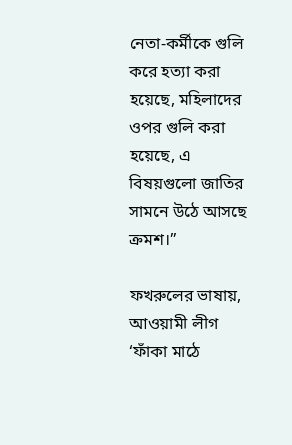নেতা-কর্মীকে গুলি করে হত্যা করা হয়েছে, মহিলাদের ওপর গুলি করা হয়েছে, এ বিষয়গুলো জাতির সামনে উঠে আসছে ক্রমশ।”

ফখরুলের ভাষায়, আওয়ামী লীগ ‘ফাঁকা মাঠে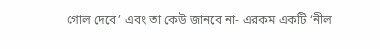গোল দেবে’ এবং তা কেউ জানবে না- এরকম একটি ‘নীল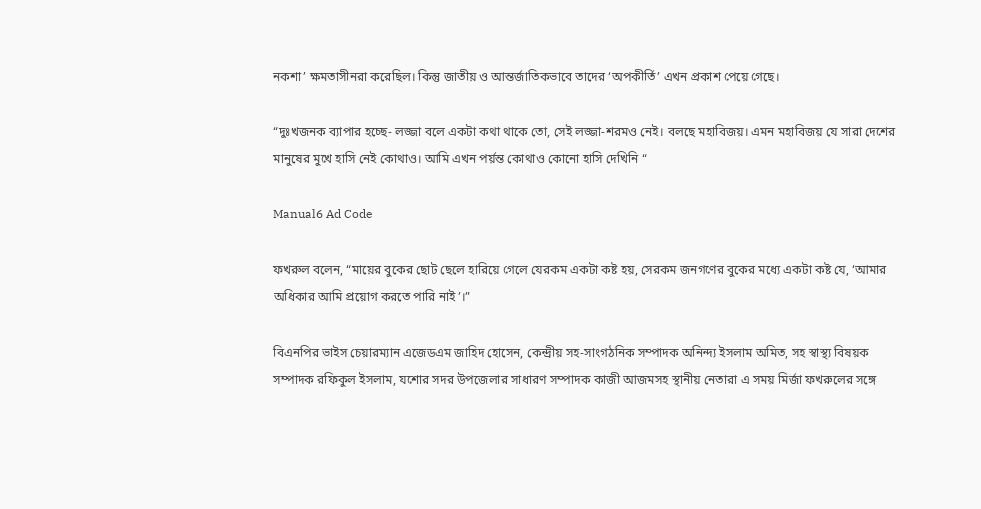নকশা’ ক্ষমতাসীনরা করেছিল। কিন্তু জাতীয় ও আন্তর্জাতিকভাবে তাদের ‘অপকীর্তি’ এখন প্রকাশ পেয়ে গেছে।

“দুঃখজনক ব্যাপার হচ্ছে- লজ্জা বলে একটা কথা থাকে তো, সেই লজ্জা-শরমও নেই। বলছে মহাবিজয়। এমন মহাবিজয় যে সারা দেশের মানুষের মুখে হাসি নেই কোথাও। আমি এখন পর্য়ন্ত কোথাও কোনো হাসি দেখিনি “

Manual6 Ad Code

ফখরুল বলেন, “মায়ের বুকের ছোট ছেলে হারিয়ে গেলে যেরকম একটা কষ্ট হয়, সেরকম জনগণের বুকের মধ্যে একটা কষ্ট যে, ‘আমার অধিকার আমি প্রয়োগ করতে পারি নাই’।”

বিএনপির ভাইস চেয়ারম্যান এজেডএম জাহিদ হোসেন, কেন্দ্রীয় সহ-সাংগঠনিক সম্পাদক অনিন্দ্য ইসলাম অমিত, সহ স্বাস্থ্য বিষয়ক সম্পাদক রফিকুল ইসলাম, যশোর সদর উপজেলার সাধারণ সম্পাদক কাজী আজমসহ স্থানীয় নেতারা এ সময় মির্জা ফখরুলের সঙ্গে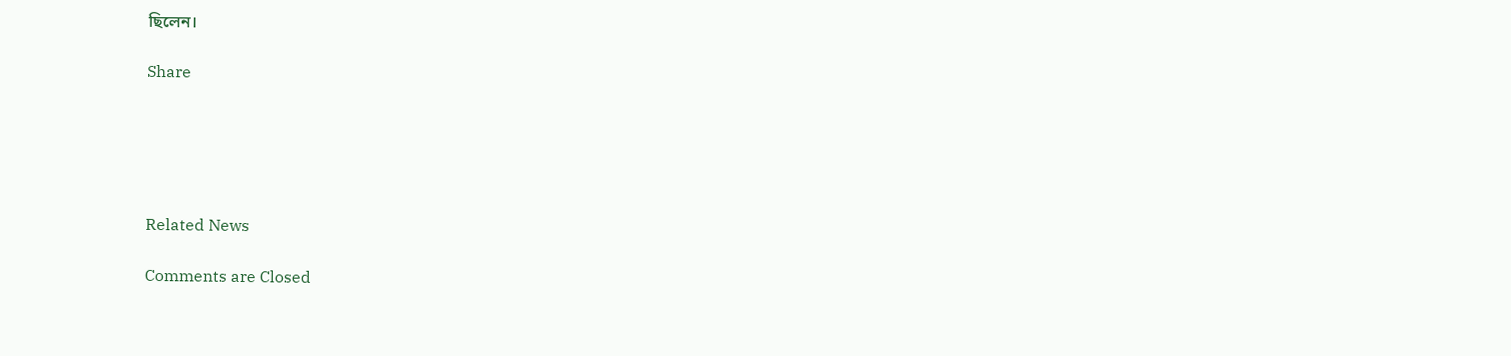ছিলেন।

Share





Related News

Comments are Closed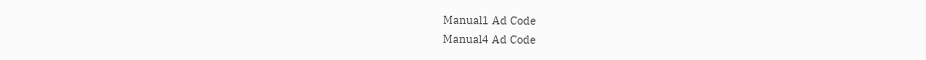Manual1 Ad Code
Manual4 Ad Code